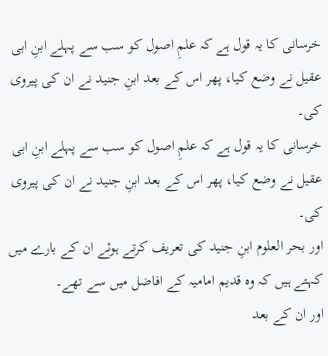خرسانی کا یہ قول ہے کہ علمِ اصول کو سب سے پہلے ابنِ ابی عقیل نے وضع کیا، پھر اس کے بعد ابنِ جنید نے ان کی پیروی کی۔
خرسانی کا یہ قول ہے کہ علمِ اصول کو سب سے پہلے ابنِ ابی عقیل نے وضع کیا، پھر اس کے بعد ابنِ جنید نے ان کی پیروی کی۔
اور بحر العلوم ابنِ جنید کی تعریف کرتے ہوئے ان کے بارے میں کہتے ہیں کہ وہ قدیم امامیہ کے افاضل میں سے تھے۔
اور ان کے بعد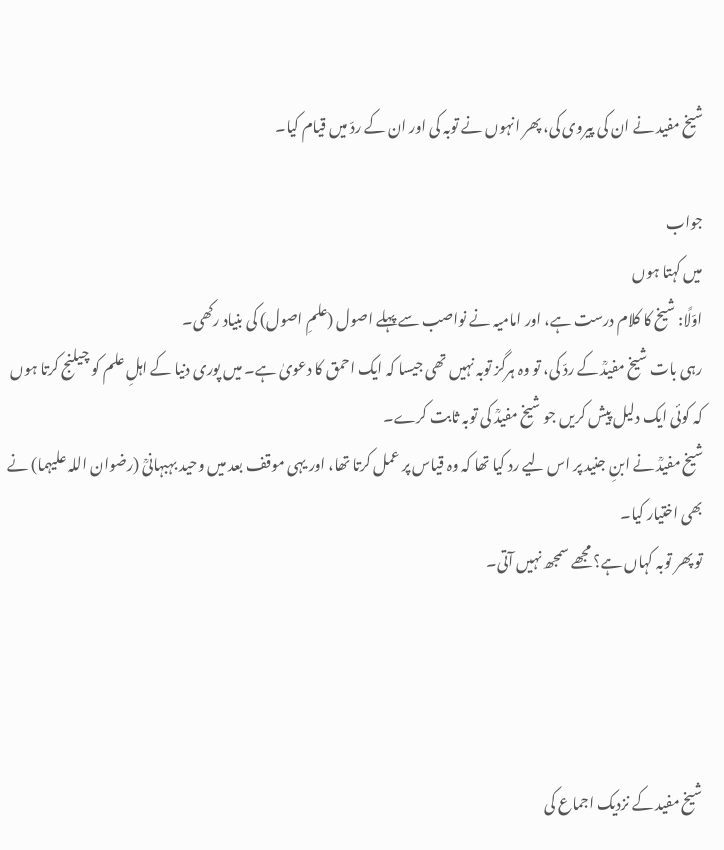شیخ مفید نے ان کی پیروی کی، پھر انہوں نے توبہ کی اور ان کے ردّ میں قیام کیا۔

جواب
میں کہتا ہوں
اوّلًا: شیخ کا کلام درست ہے، اور امامیہ نے نواصب سے پہلے اصول (علمِ اصول) کی بنیاد رکھی۔
رہی بات شیخ مفیدؒ کے ردّ کی، تو وہ ہرگز توبہ نہیں تھی جیسا کہ ایک احمق کا دعویٰ ہے۔ میں پوری دنیا کے اہلِ علم کو چیلنج کرتا ہوں کہ کوئی ایک دلیل پیش کریں جو شیخ مفیدؒ کی توبہ ثابت کرے۔
شیخ مفیدؒ نے ابنِ جنید پر اس لیے رد کیا تھا کہ وہ قیاس پر عمل کرتا تھا، اور یہی موقف بعد میں وحید بہبہانیؒ (رضوان اللہ علیہما) نے بھی اختیار کیا۔
تو پھر توبہ کہاں ہے؟ مجھے سمجھ نہیں آتی۔




شیخ مفید کے نزدیک اجماع کی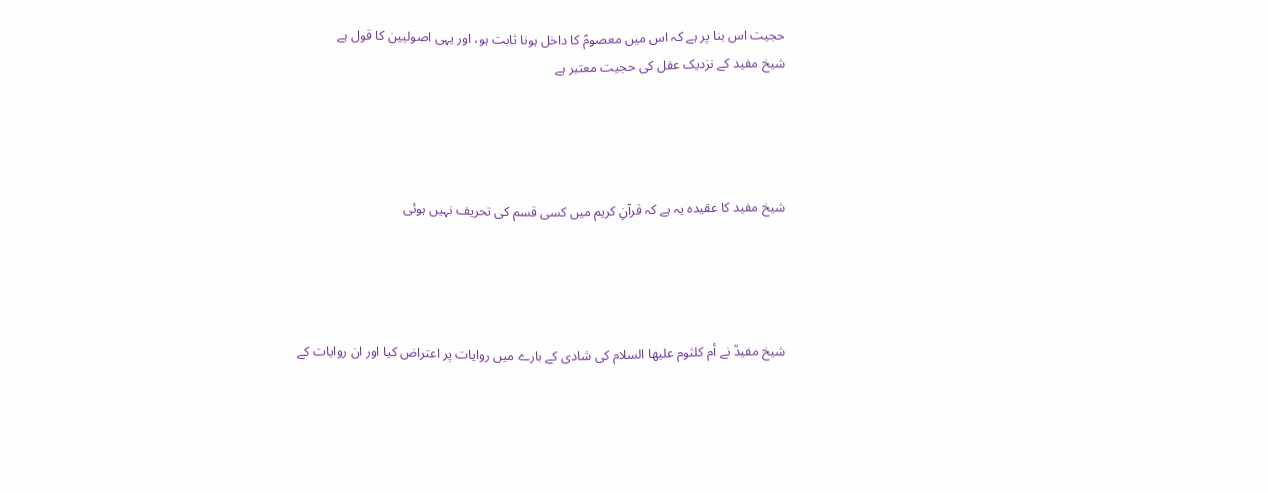حجیت اس بنا پر ہے کہ اس میں معصومؑ کا داخل ہونا ثابت ہو، اور یہی اصولیین کا قول ہے
شیخ مفید کے نزدیک عقل کی حجیت معتبر ہے




شیخ مفید کا عقیدہ یہ ہے کہ قرآنِ کریم میں کسی قسم کی تحریف نہیں ہوئی




شیخ مفیدؒ نے أم کلثوم علیھا السلام کی شادی کے بارے میں روایات پر اعتراض کیا اور ان روایات کے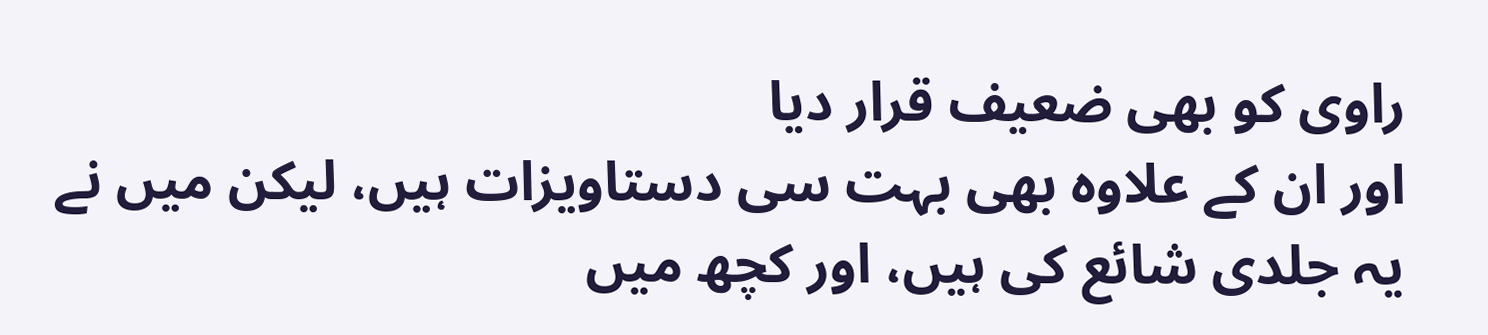راوی کو بھی ضعیف قرار دیا
اور ان کے علاوہ بھی بہت سی دستاویزات ہیں، لیکن میں نے یہ جلدی شائع کی ہیں، اور کچھ میں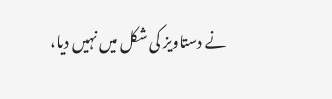نے دستاویز کی شکل میں نہیں دیا،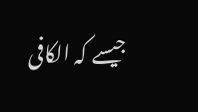جیسے کہ الکافی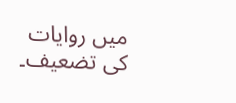میں روایات کی تضعیف۔